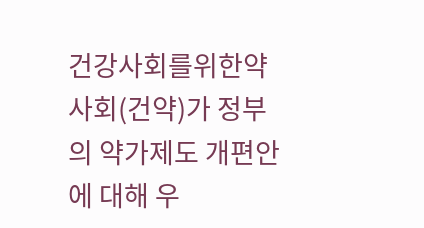건강사회를위한약사회(건약)가 정부의 약가제도 개편안에 대해 우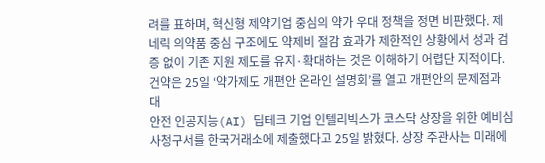려를 표하며, 혁신형 제약기업 중심의 약가 우대 정책을 정면 비판했다. 제네릭 의약품 중심 구조에도 약제비 절감 효과가 제한적인 상황에서 성과 검증 없이 기존 지원 제도를 유지·확대하는 것은 이해하기 어렵단 지적이다.
건약은 25일 ‘약가제도 개편안 온라인 설명회’를 열고 개편안의 문제점과 대
안전 인공지능(AI) 딥테크 기업 인텔리빅스가 코스닥 상장을 위한 예비심사청구서를 한국거래소에 제출했다고 25일 밝혔다. 상장 주관사는 미래에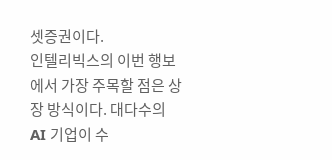셋증권이다.
인텔리빅스의 이번 행보에서 가장 주목할 점은 상장 방식이다. 대다수의 AI 기업이 수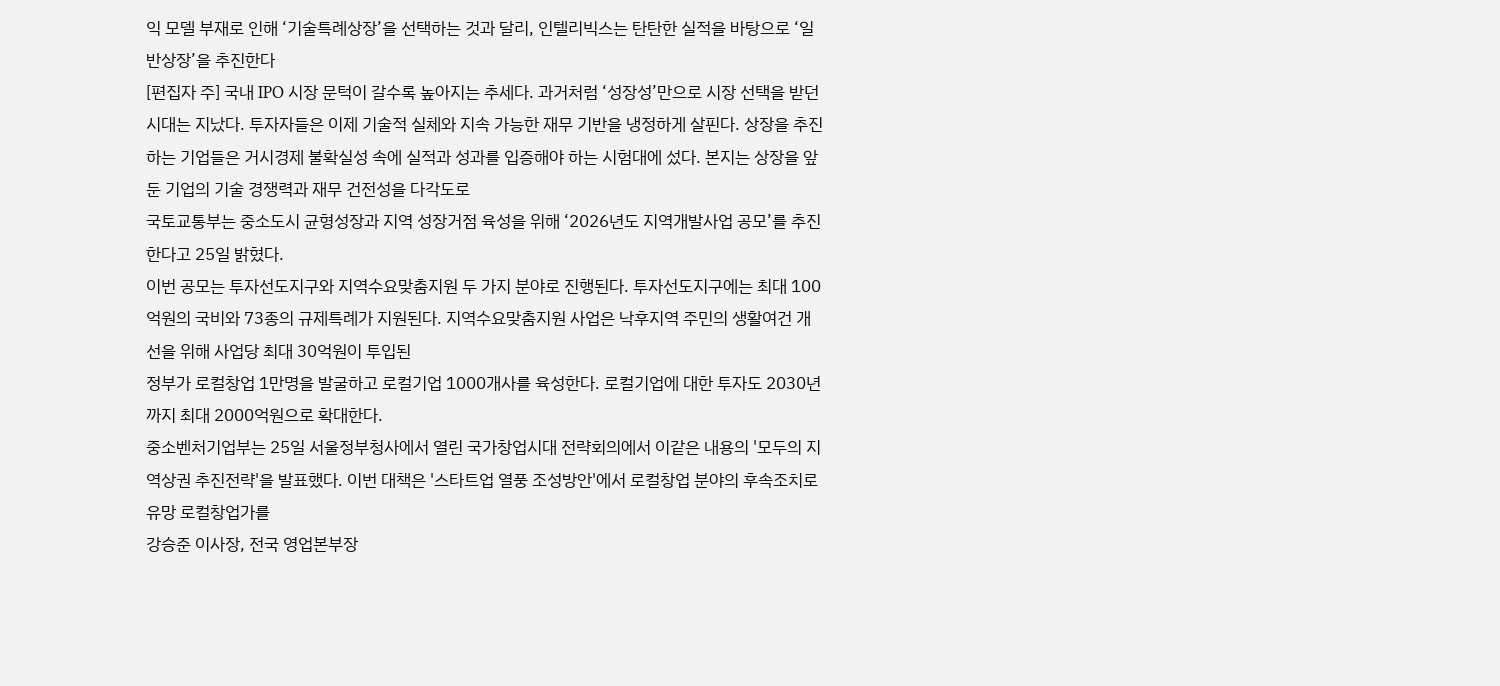익 모델 부재로 인해 ‘기술특례상장’을 선택하는 것과 달리, 인텔리빅스는 탄탄한 실적을 바탕으로 ‘일반상장’을 추진한다
[편집자 주] 국내 IPO 시장 문턱이 갈수록 높아지는 추세다. 과거처럼 ‘성장성’만으로 시장 선택을 받던 시대는 지났다. 투자자들은 이제 기술적 실체와 지속 가능한 재무 기반을 냉정하게 살핀다. 상장을 추진하는 기업들은 거시경제 불확실성 속에 실적과 성과를 입증해야 하는 시험대에 섰다. 본지는 상장을 앞둔 기업의 기술 경쟁력과 재무 건전성을 다각도로
국토교통부는 중소도시 균형성장과 지역 성장거점 육성을 위해 ‘2026년도 지역개발사업 공모’를 추진한다고 25일 밝혔다.
이번 공모는 투자선도지구와 지역수요맞춤지원 두 가지 분야로 진행된다. 투자선도지구에는 최대 100억원의 국비와 73종의 규제특례가 지원된다. 지역수요맞춤지원 사업은 낙후지역 주민의 생활여건 개선을 위해 사업당 최대 30억원이 투입된
정부가 로컬창업 1만명을 발굴하고 로컬기업 1000개사를 육성한다. 로컬기업에 대한 투자도 2030년까지 최대 2000억원으로 확대한다.
중소벤처기업부는 25일 서울정부청사에서 열린 국가창업시대 전략회의에서 이같은 내용의 '모두의 지역상권 추진전략'을 발표했다. 이번 대책은 '스타트업 열풍 조성방안'에서 로컬창업 분야의 후속조치로 유망 로컬창업가를
강승준 이사장, 전국 영업본부장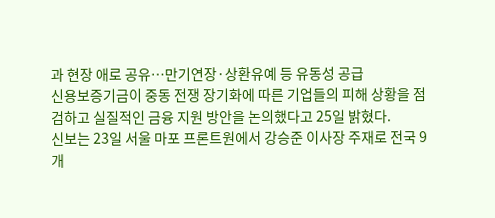과 현장 애로 공유…만기연장·상환유예 등 유동성 공급
신용보증기금이 중동 전쟁 장기화에 따른 기업들의 피해 상황을 점검하고 실질적인 금융 지원 방안을 논의했다고 25일 밝혔다.
신보는 23일 서울 마포 프론트원에서 강승준 이사장 주재로 전국 9개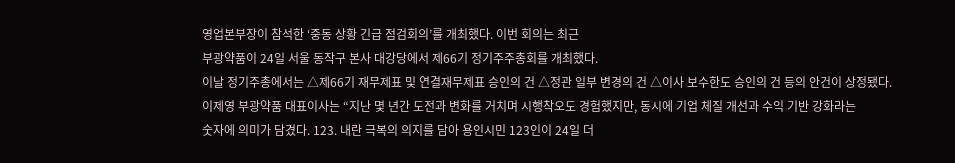영업본부장이 참석한 ‘중동 상황 긴급 점검회의’를 개최했다. 이번 회의는 최근
부광약품이 24일 서울 동작구 본사 대강당에서 제66기 정기주주총회를 개최했다.
이날 정기주총에서는 △제66기 재무제표 및 연결재무제표 승인의 건 △정관 일부 변경의 건 △이사 보수한도 승인의 건 등의 안건이 상정됐다.
이제영 부광약품 대표이사는 “지난 몇 년간 도전과 변화를 거치며 시행착오도 경험했지만, 동시에 기업 체질 개선과 수익 기반 강화라는
숫자에 의미가 담겼다. 123. 내란 극복의 의지를 담아 용인시민 123인이 24일 더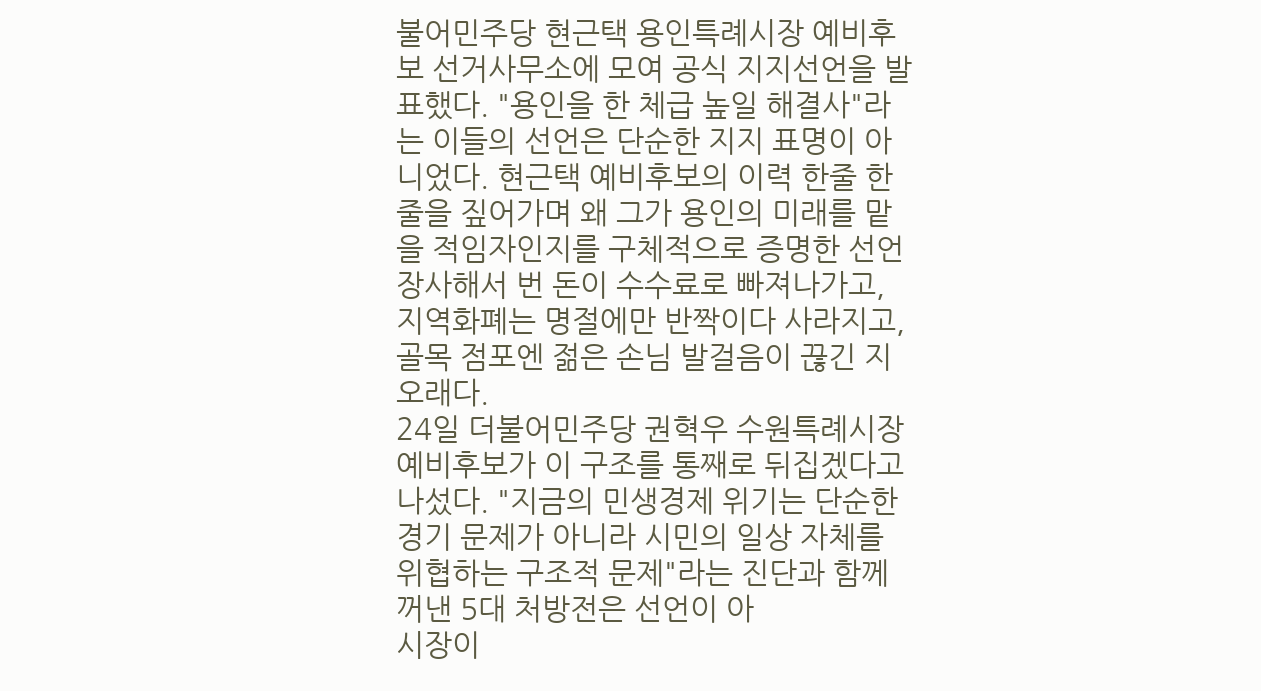불어민주당 현근택 용인특례시장 예비후보 선거사무소에 모여 공식 지지선언을 발표했다. "용인을 한 체급 높일 해결사"라는 이들의 선언은 단순한 지지 표명이 아니었다. 현근택 예비후보의 이력 한줄 한줄을 짚어가며 왜 그가 용인의 미래를 맡을 적임자인지를 구체적으로 증명한 선언
장사해서 번 돈이 수수료로 빠져나가고, 지역화폐는 명절에만 반짝이다 사라지고, 골목 점포엔 젊은 손님 발걸음이 끊긴 지 오래다.
24일 더불어민주당 권혁우 수원특례시장 예비후보가 이 구조를 통째로 뒤집겠다고 나섰다. "지금의 민생경제 위기는 단순한 경기 문제가 아니라 시민의 일상 자체를 위협하는 구조적 문제"라는 진단과 함께 꺼낸 5대 처방전은 선언이 아
시장이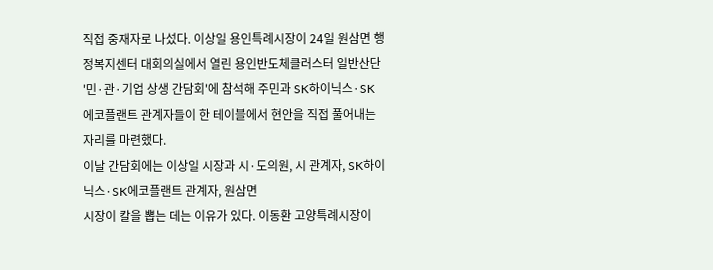직접 중재자로 나섰다. 이상일 용인특례시장이 24일 원삼면 행정복지센터 대회의실에서 열린 용인반도체클러스터 일반산단 '민·관·기업 상생 간담회'에 참석해 주민과 SK하이닉스·SK에코플랜트 관계자들이 한 테이블에서 현안을 직접 풀어내는 자리를 마련했다.
이날 간담회에는 이상일 시장과 시·도의원, 시 관계자, SK하이닉스·SK에코플랜트 관계자, 원삼면
시장이 칼을 뽑는 데는 이유가 있다. 이동환 고양특례시장이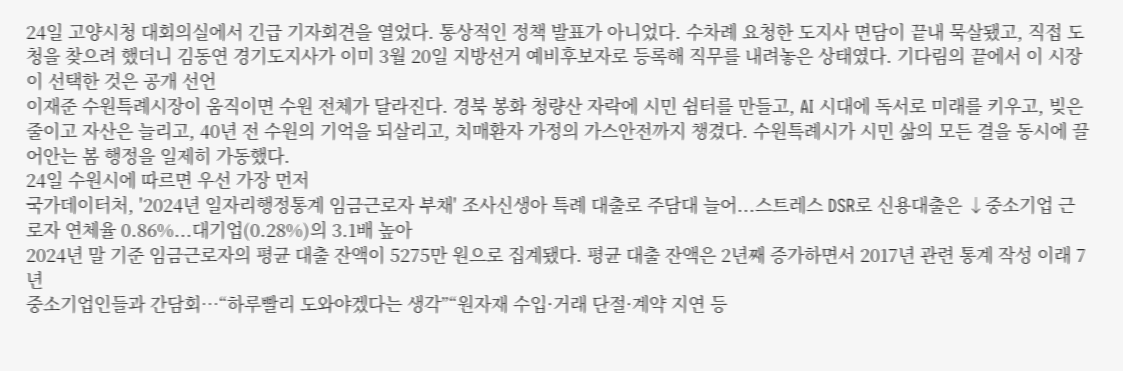24일 고양시청 대회의실에서 긴급 기자회견을 열었다. 통상적인 정책 발표가 아니었다. 수차례 요청한 도지사 면담이 끝내 묵살됐고, 직접 도청을 찾으려 했더니 김동연 경기도지사가 이미 3월 20일 지방선거 예비후보자로 등록해 직무를 내려놓은 상태였다. 기다림의 끝에서 이 시장이 선택한 것은 공개 선언
이재준 수원특례시장이 움직이면 수원 전체가 달라진다. 경북 봉화 청량산 자락에 시민 쉼터를 만들고, AI 시대에 독서로 미래를 키우고, 빚은 줄이고 자산은 늘리고, 40년 전 수원의 기억을 되살리고, 치매환자 가정의 가스안전까지 챙겼다. 수원특례시가 시민 삶의 모든 결을 동시에 끌어안는 봄 행정을 일제히 가동했다.
24일 수원시에 따르면 우선 가장 먼저
국가데이터처, '2024년 일자리행정통계 임금근로자 부채' 조사신생아 특례 대출로 주담대 늘어...스트레스 DSR로 신용대출은 ↓중소기업 근로자 연체율 0.86%...대기업(0.28%)의 3.1배 높아
2024년 말 기준 임금근로자의 평균 대출 잔액이 5275만 원으로 집계됐다. 평균 대출 잔액은 2년째 증가하면서 2017년 관련 통계 작성 이래 7년
중소기업인들과 간담회⋯“하루빨리 도와야겠다는 생각”“원자재 수입·거래 단절·계약 지연 등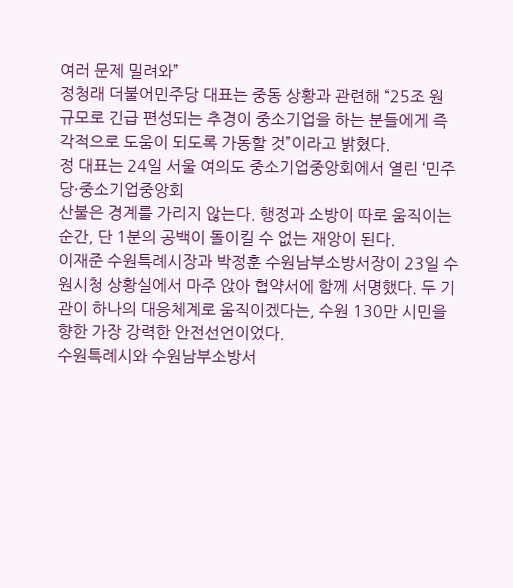여러 문제 밀려와”
정청래 더불어민주당 대표는 중동 상황과 관련해 “25조 원 규모로 긴급 편성되는 추경이 중소기업을 하는 분들에게 즉각적으로 도움이 되도록 가동할 것”이라고 밝혔다.
정 대표는 24일 서울 여의도 중소기업중앙회에서 열린 ‘민주당·중소기업중앙회
산불은 경계를 가리지 않는다. 행정과 소방이 따로 움직이는 순간, 단 1분의 공백이 돌이킬 수 없는 재앙이 된다.
이재준 수원특례시장과 박정훈 수원남부소방서장이 23일 수원시청 상황실에서 마주 앉아 협약서에 함께 서명했다. 두 기관이 하나의 대응체계로 움직이겠다는, 수원 130만 시민을 향한 가장 강력한 안전선언이었다.
수원특례시와 수원남부소방서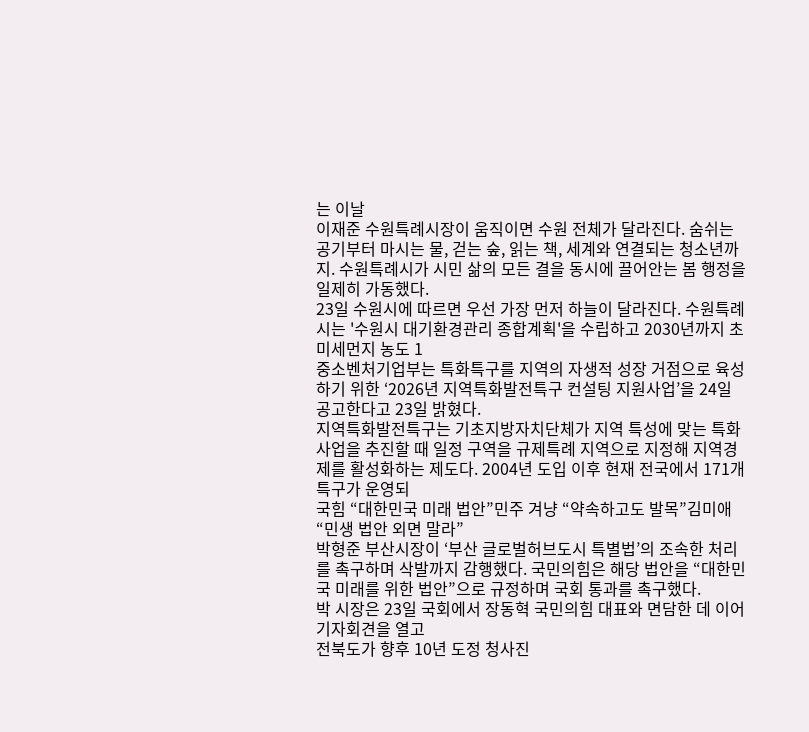는 이날
이재준 수원특례시장이 움직이면 수원 전체가 달라진다. 숨쉬는 공기부터 마시는 물, 걷는 숲, 읽는 책, 세계와 연결되는 청소년까지. 수원특례시가 시민 삶의 모든 결을 동시에 끌어안는 봄 행정을 일제히 가동했다.
23일 수원시에 따르면 우선 가장 먼저 하늘이 달라진다. 수원특례시는 '수원시 대기환경관리 종합계획'을 수립하고 2030년까지 초미세먼지 농도 1
중소벤처기업부는 특화특구를 지역의 자생적 성장 거점으로 육성하기 위한 ‘2026년 지역특화발전특구 컨설팅 지원사업’을 24일 공고한다고 23일 밝혔다.
지역특화발전특구는 기초지방자치단체가 지역 특성에 맞는 특화사업을 추진할 때 일정 구역을 규제특례 지역으로 지정해 지역경제를 활성화하는 제도다. 2004년 도입 이후 현재 전국에서 171개 특구가 운영되
국힘 “대한민국 미래 법안”민주 겨냥 “약속하고도 발목”김미애 “민생 법안 외면 말라”
박형준 부산시장이 ‘부산 글로벌허브도시 특별법’의 조속한 처리를 촉구하며 삭발까지 감행했다. 국민의힘은 해당 법안을 “대한민국 미래를 위한 법안”으로 규정하며 국회 통과를 촉구했다.
박 시장은 23일 국회에서 장동혁 국민의힘 대표와 면담한 데 이어 기자회견을 열고
전북도가 향후 10년 도정 청사진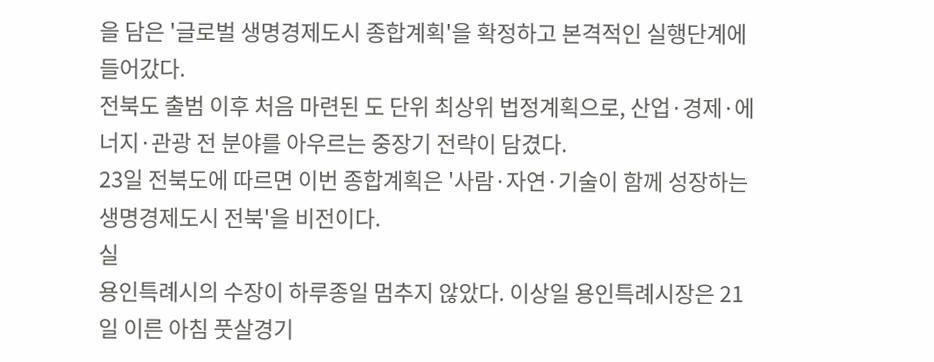을 담은 '글로벌 생명경제도시 종합계획'을 확정하고 본격적인 실행단계에 들어갔다.
전북도 출범 이후 처음 마련된 도 단위 최상위 법정계획으로, 산업·경제·에너지·관광 전 분야를 아우르는 중장기 전략이 담겼다.
23일 전북도에 따르면 이번 종합계획은 '사람·자연·기술이 함께 성장하는 생명경제도시 전북'을 비전이다.
실
용인특례시의 수장이 하루종일 멈추지 않았다. 이상일 용인특례시장은 21일 이른 아침 풋살경기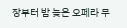장부터 밤 늦은 오페라 무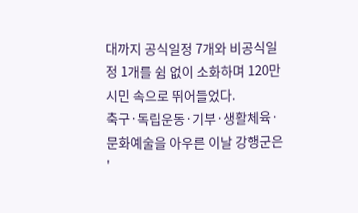대까지 공식일정 7개와 비공식일정 1개를 쉼 없이 소화하며 120만 시민 속으로 뛰어들었다.
축구·독립운동·기부·생활체육·문화예술을 아우른 이날 강행군은 '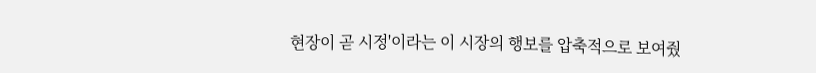현장이 곧 시정'이라는 이 시장의 행보를 압축적으로 보여줬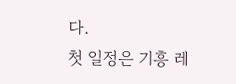다.
첫 일정은 기흥 레